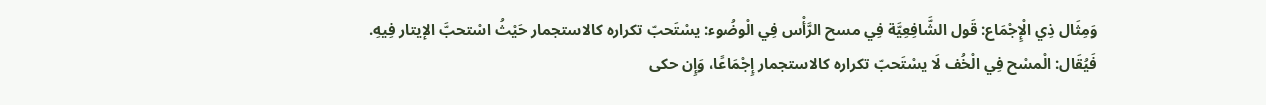وَمِثَال ذِي الْإِجْمَاع: قَول الشَّافِعِيَّة فِي مسح الرَّأْس فِي الْوضُوء: يسْتَحبّ تكراره كالاستجمار حَيْثُ اسْتحبَّ الإيتار فِيهِ.
فَيُقَال: الْمسْح فِي الْخُف لَا يسْتَحبّ تكراره كالاستجمار إِجْمَاعًا، وَإِن حكى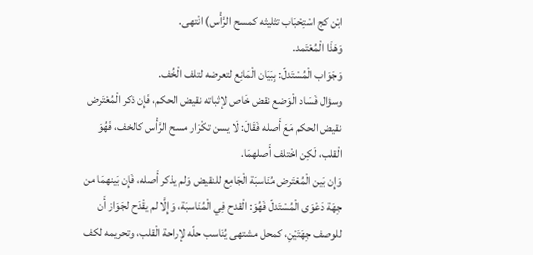ابْن كج اسْتِحْبَاب تثليثه كمسح الرَّأْس) انْتهى.
وَهَذَا الْمُعْتَمد.
وَجَوَاب الْمُسْتَدلّ: بِبَيَان الْمَانِع لتعرضه لتلف الْخُف.
وسؤال فَسَاد الْوَضع نقض خَاص لإثباته نقيض الحكم، فَإِن ذكر الْمُعْتَرض نقيض الحكم مَعَ أَصله فَقَالَ: لَا يسن تكْرَار مسح الرَّأْس كالخف، فَهُوَ الْقلب، لَكِن اخْتلف أَصلهمَا.
وَإِن بَين الْمُعْتَرض مُنَاسبَة الْجَامِع للنقيض وَلم يذكر أَصله، فَإِن بَينهمَا من جِهَة دَعْوَى الْمُسْتَدلّ فَهُوَ: الْقدح فِي الْمُنَاسبَة، وَإِلَّا لم يقْدَح لجَوَاز أَن للوصف جِهَتَيْنِ، كمحل مشتهى يُنَاسب حلّه لإراحة الْقلب، وتحريمه لكف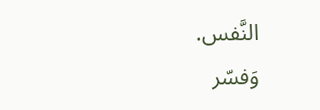النَّفس.
وَفسّر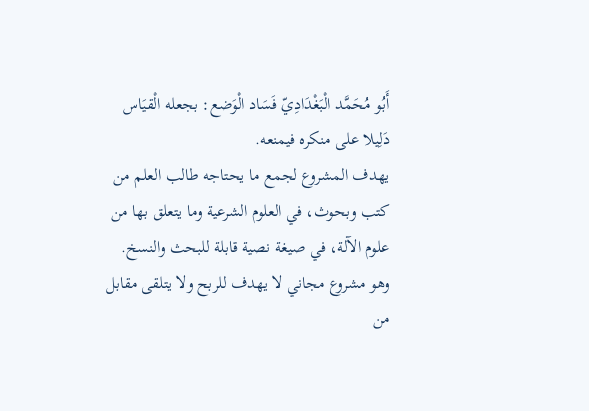أَبُو مُحَمَّد الْبَغْدَادِيّ فَسَاد الْوَضع: بجعله الْقيَاس دَلِيلا على منكره فيمنعه.
يهدف المشروع لجمع ما يحتاجه طالب العلم من كتب وبحوث، في العلوم الشرعية وما يتعلق بها من علوم الآلة، في صيغة نصية قابلة للبحث والنسخ.
وهو مشروع مجاني لا يهدف للربح ولا يتلقى مقابل من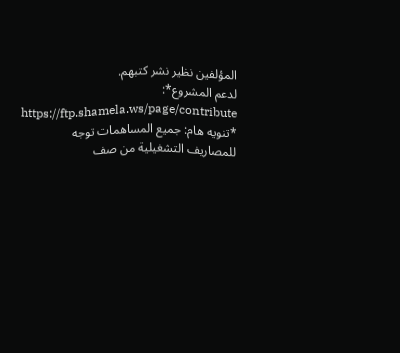المؤلفين نظير نشر كتبهم.
لدعم المشروع*: https://ftp.shamela.ws/page/contribute
*تنويه هام: جميع المساهمات توجه للمصاريف التشغيلية من صف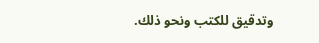وتدقيق للكتب ونحو ذلك.